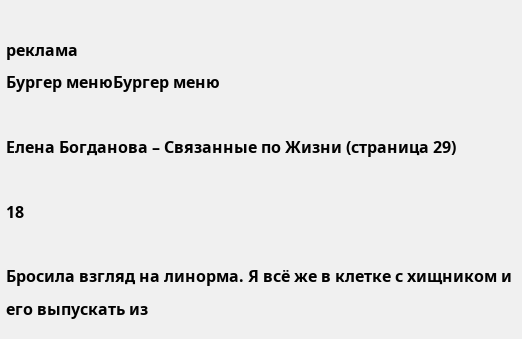реклама
Бургер менюБургер меню

Елена Богданова – Связанные по Жизни (страница 29)

18

Бросила взгляд на линорма. Я всё же в клетке с хищником и его выпускать из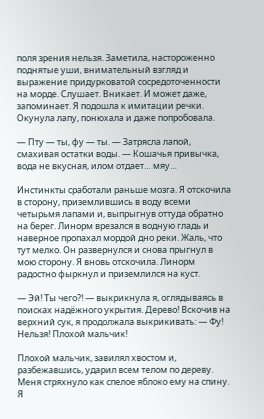поля зрения нельзя. Заметила, настороженно поднятые уши, внимательный взгляд и выражение придурковатой сосредоточенности на морде. Слушает. Вникает. И может даже, запоминает. Я подошла к имитации речки. Окунула лапу, понюхала и даже попробовала.

— Пту — ты, фу — ты. — Затрясла лапой, смахивая остатки воды. — Кошачья привычка, вода не вкусная, илом отдает… мяу…

Инстинкты сработали раньше мозга. Я отскочила в сторону, приземлившись в воду всеми четырьмя лапами и, выпрыгнув оттуда обратно на берег. Линорм врезался в водную гладь и наверное пропахал мордой дно реки. Жаль, что тут мелко. Он развернулся и снова прыгнул в мою сторону. Я вновь отскочила. Линорм радостно фыркнул и приземлился на куст.

— Эй! Ты чего?! — выкрикнула я, оглядываясь в поисках надёжного укрытия. Дерево! Вскочив на верхний сук, я продолжала выкрикивать: — Фу! Нельзя! Плохой мальчик!

Плохой мальчик, завилял хвостом и, разбежавшись, ударил всем телом по дереву. Меня стряхнуло как спелое яблоко ему на спину. Я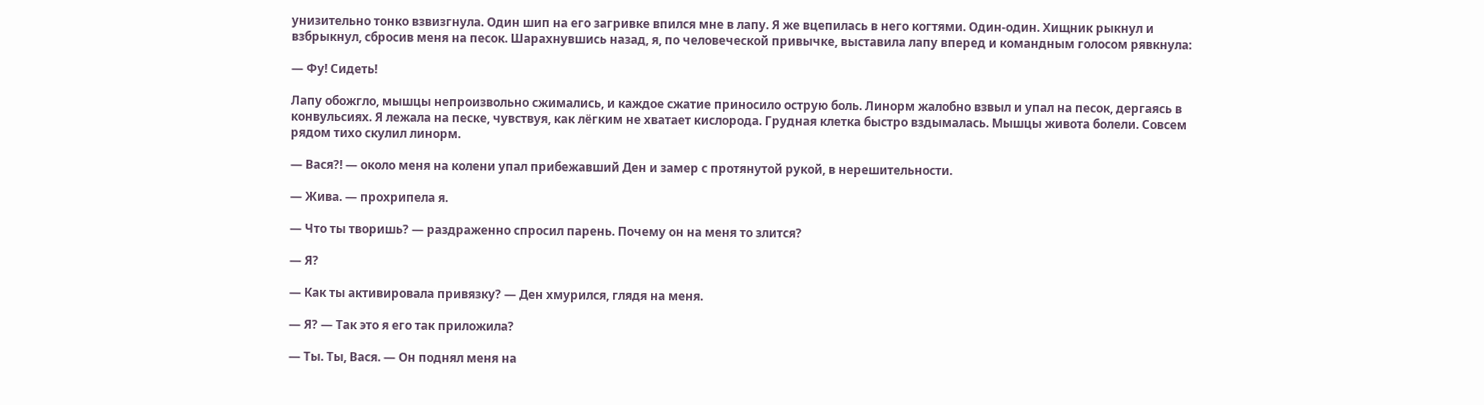унизительно тонко взвизгнула. Один шип на его загривке впился мне в лапу. Я же вцепилась в него когтями. Один-один. Хищник рыкнул и взбрыкнул, сбросив меня на песок. Шарахнувшись назад, я, по человеческой привычке, выставила лапу вперед и командным голосом рявкнула:

— Фу! Сидеть!

Лапу обожгло, мышцы непроизвольно сжимались, и каждое сжатие приносило острую боль. Линорм жалобно взвыл и упал на песок, дергаясь в конвульсиях. Я лежала на песке, чувствуя, как лёгким не хватает кислорода. Грудная клетка быстро вздымалась. Мышцы живота болели. Совсем рядом тихо скулил линорм.

— Вася?! — около меня на колени упал прибежавший Ден и замер с протянутой рукой, в нерешительности.

— Жива. — прохрипела я.

— Что ты творишь? — раздраженно спросил парень. Почему он на меня то злится?

— Я?

— Как ты активировала привязку? — Ден хмурился, глядя на меня.

— Я? — Так это я его так приложила?

— Ты. Ты, Вася. — Он поднял меня на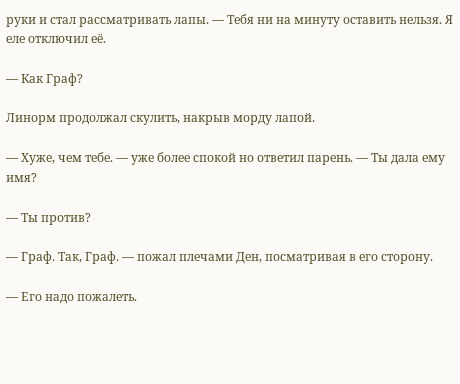руки и стал рассматривать лапы. — Тебя ни на минуту оставить нельзя. Я еле отключил её.

— Как Граф?

Линорм продолжал скулить, накрыв морду лапой.

— Хуже, чем тебе. — уже более спокой но ответил парень. — Ты дала ему имя?

— Ты против?

— Граф. Так, Граф. — пожал плечами Ден, посматривая в его сторону.

— Его надо пожалеть.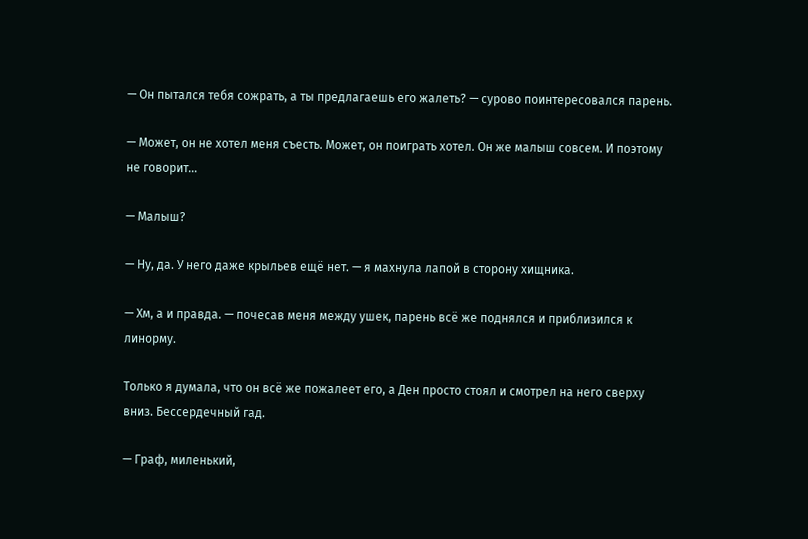— Он пытался тебя сожрать, а ты предлагаешь его жалеть? — сурово поинтересовался парень.

— Может, он не хотел меня съесть. Может, он поиграть хотел. Он же малыш совсем. И поэтому не говорит…

— Малыш?

— Ну, да. У него даже крыльев ещё нет. — я махнула лапой в сторону хищника.

— Хм, а и правда. — почесав меня между ушек, парень всё же поднялся и приблизился к линорму.

Только я думала, что он всё же пожалеет его, а Ден просто стоял и смотрел на него сверху вниз. Бессердечный гад.

— Граф, миленький,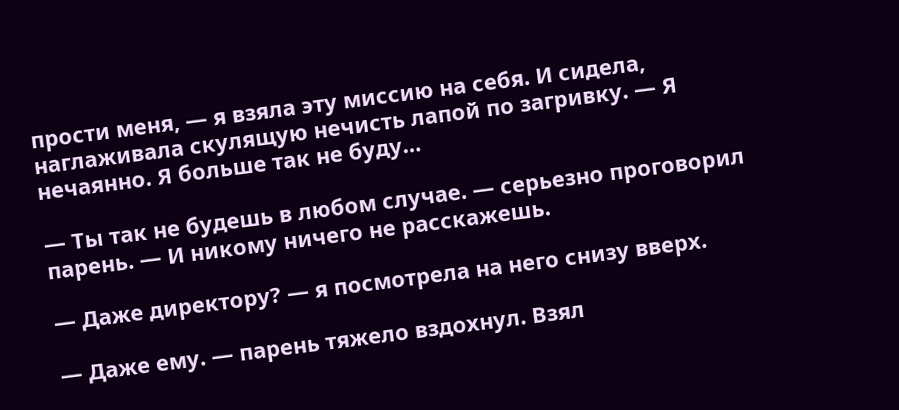прости меня, — я взяла эту миссию на себя. И сидела, наглаживала скулящую нечисть лапой по загривку. — Я нечаянно. Я больше так не буду…

— Ты так не будешь в любом случае. — серьезно проговорил парень. — И никому ничего не расскажешь.

— Даже директору? — я посмотрела на него снизу вверх.

— Даже ему. — парень тяжело вздохнул. Взял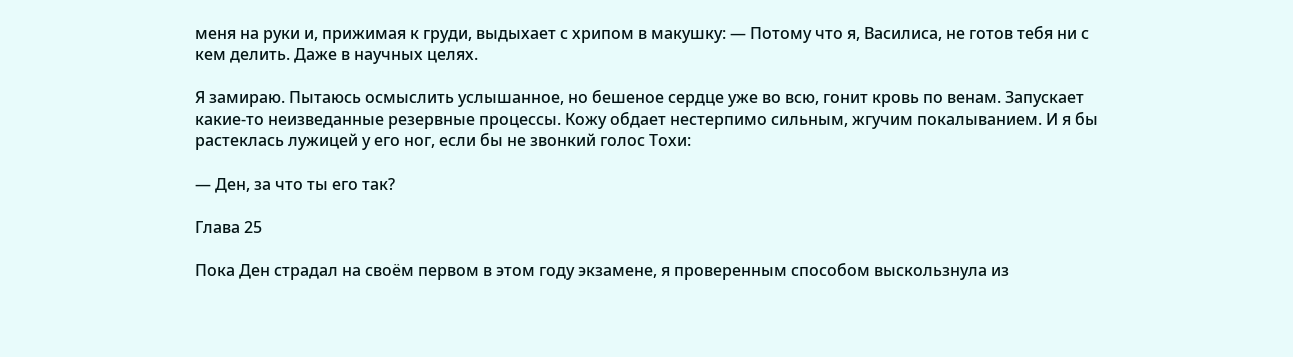меня на руки и, прижимая к груди, выдыхает с хрипом в макушку: — Потому что я, Василиса, не готов тебя ни с кем делить. Даже в научных целях.

Я замираю. Пытаюсь осмыслить услышанное, но бешеное сердце уже во всю, гонит кровь по венам. Запускает какие-то неизведанные резервные процессы. Кожу обдает нестерпимо сильным, жгучим покалыванием. И я бы растеклась лужицей у его ног, если бы не звонкий голос Тохи:

— Ден, за что ты его так?

Глава 25

Пока Ден страдал на своём первом в этом году экзамене, я проверенным способом выскользнула из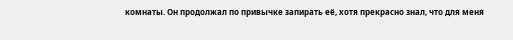комнаты. Он продолжал по привычке запирать её, хотя прекрасно знал, что для меня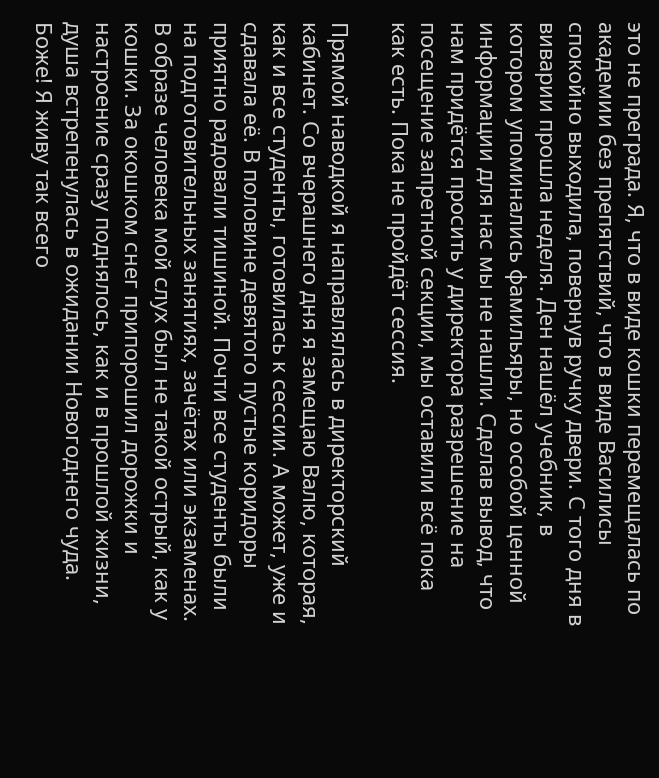это не преграда. Я, что в виде кошки перемещалась по академии без препятствий, что в виде Василисы спокойно выходила, повернув ручку двери. С того дня в виварии прошла неделя. Ден нашёл учебник, в котором упоминались фамильяры, но особой ценной информации для нас мы не нашли. Сделав вывод, что нам придётся просить у директора разрешение на посещение запретной секции, мы оставили всё пока как есть. Пока не пройдёт сессия.

Прямой наводкой я направлялась в директорский кабинет. Со вчерашнего дня я замещаю Валю, которая, как и все студенты, готовилась к сессии. А может, уже и сдавала её. В половине девятого пустые коридоры приятно радовали тишиной. Почти все студенты были на подготовительных занятиях, зачётах или экзаменах. В образе человека мой слух был не такой острый, как у кошки. За окошком снег припорошил дорожки и настроение сразу поднялось, как и в прошлой жизни, душа встрепенулась в ожидании Новогоднего чуда. Боже! Я живу так всего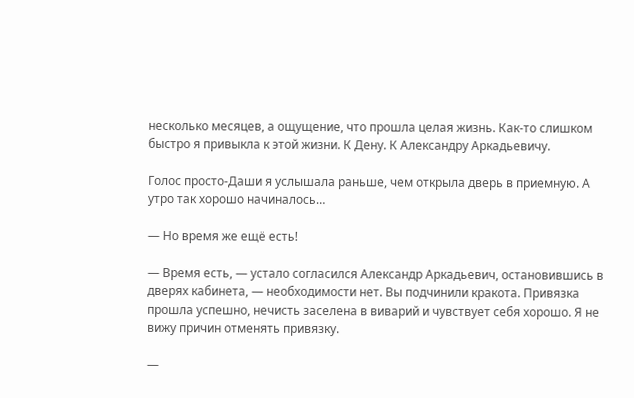несколько месяцев, а ощущение, что прошла целая жизнь. Как-то слишком быстро я привыкла к этой жизни. К Дену. К Александру Аркадьевичу.

Голос просто-Даши я услышала раньше, чем открыла дверь в приемную. А утро так хорошо начиналось…

— Но время же ещё есть!

— Время есть, — устало согласился Александр Аркадьевич, остановившись в дверях кабинета, — необходимости нет. Вы подчинили кракота. Привязка прошла успешно, нечисть заселена в виварий и чувствует себя хорошо. Я не вижу причин отменять привязку.

—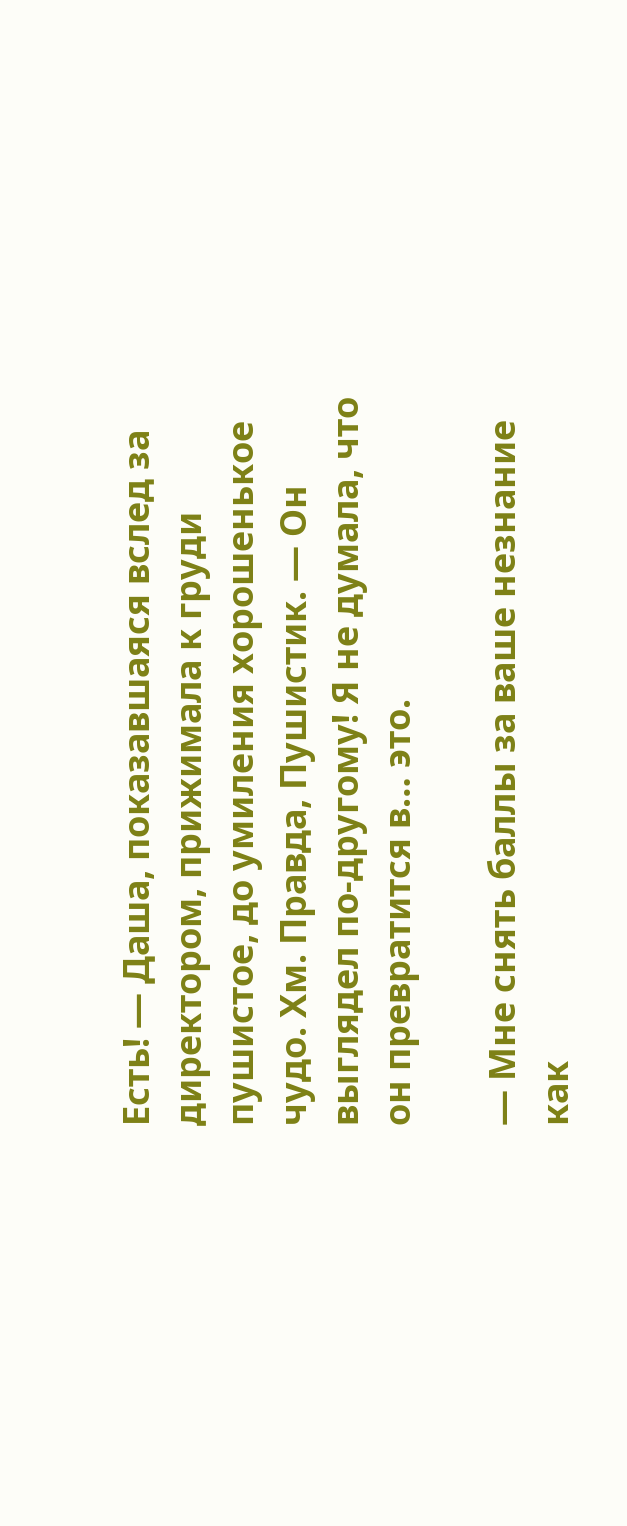Есть! — Даша, показавшаяся вслед за директором, прижимала к груди пушистое, до умиления хорошенькое чудо. Хм. Правда, Пушистик. — Он выглядел по-другому! Я не думала, что он превратится в… это.

— Мне снять баллы за ваше незнание как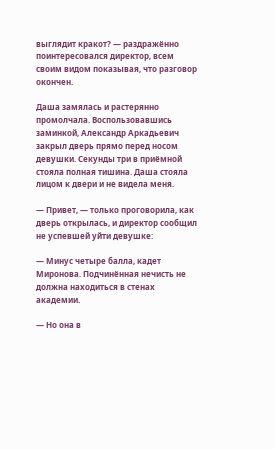выглядит кракот? — раздражённо поинтересовался директор, всем своим видом показывая, что разговор окончен.

Даша замялась и растерянно промолчала. Воспользовавшись заминкой, Александр Аркадьевич закрыл дверь прямо перед носом девушки. Секунды три в приёмной стояла полная тишина. Даша стояла лицом к двери и не видела меня.

— Привет, — только проговорила, как дверь открылась, и директор сообщил не успевшей уйти девушке:

— Минус четыре балла, кадет Миронова. Подчинённая нечисть не должна находиться в стенах академии.

— Но она в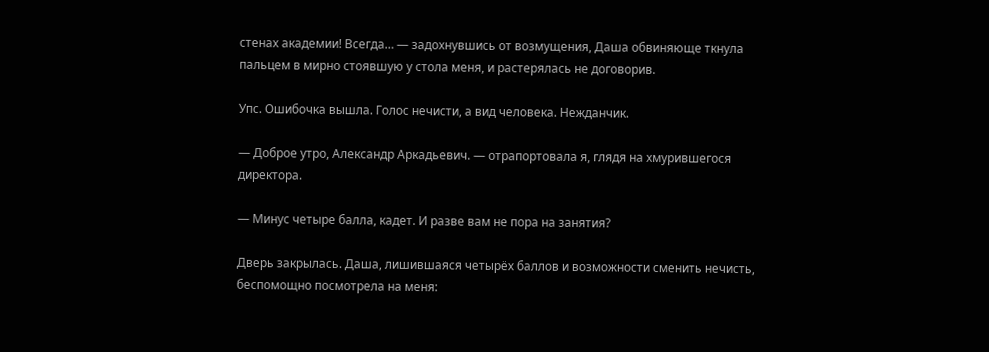стенах академии! Всегда… — задохнувшись от возмущения, Даша обвиняюще ткнула пальцем в мирно стоявшую у стола меня, и растерялась не договорив.

Упс. Ошибочка вышла. Голос нечисти, а вид человека. Нежданчик.

— Доброе утро, Александр Аркадьевич. — отрапортовала я, глядя на хмурившегося директора.

— Минус четыре балла, кадет. И разве вам не пора на занятия?

Дверь закрылась. Даша, лишившаяся четырёх баллов и возможности сменить нечисть, беспомощно посмотрела на меня: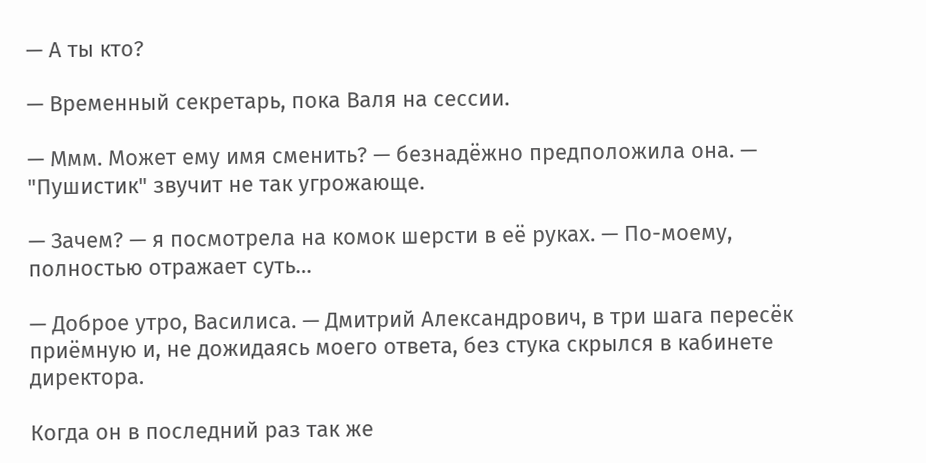— А ты кто?

— Временный секретарь, пока Валя на сессии.

— Ммм. Может ему имя сменить? — безнадёжно предположила она. — "Пушистик" звучит не так угрожающе.

— Зачем? — я посмотрела на комок шерсти в её руках. — По-моему, полностью отражает суть…

— Доброе утро, Василиса. — Дмитрий Александрович, в три шага пересёк приёмную и, не дожидаясь моего ответа, без стука скрылся в кабинете директора.

Когда он в последний раз так же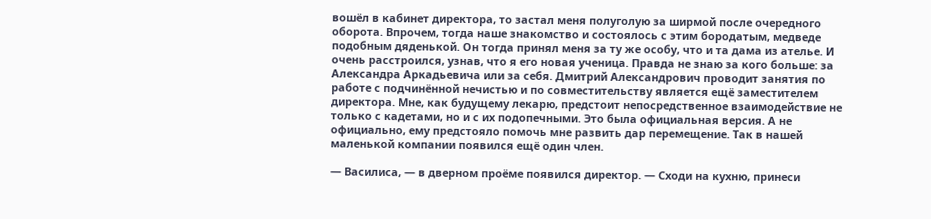вошёл в кабинет директора, то застал меня полуголую за ширмой после очередного оборота. Впрочем, тогда наше знакомство и состоялось с этим бородатым, медведе подобным дяденькой. Он тогда принял меня за ту же особу, что и та дама из ателье. И очень расстроился, узнав, что я его новая ученица. Правда не знаю за кого больше: за Александра Аркадьевича или за себя. Дмитрий Александрович проводит занятия по работе с подчинённой нечистью и по совместительству является ещё заместителем директора. Мне, как будущему лекарю, предстоит непосредственное взаимодействие не только с кадетами, но и с их подопечными. Это была официальная версия. А не официально, ему предстояло помочь мне развить дар перемещение. Так в нашей маленькой компании появился ещё один член.

— Василиса, — в дверном проёме появился директор. — Сходи на кухню, принеси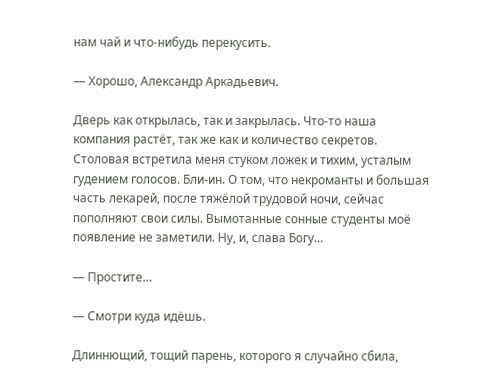нам чай и что-нибудь перекусить.

— Хорошо, Александр Аркадьевич.

Дверь как открылась, так и закрылась. Что-то наша компания растёт, так же как и количество секретов. Столовая встретила меня стуком ложек и тихим, усталым гудением голосов. Бли-ин. О том, что некроманты и большая часть лекарей, после тяжёлой трудовой ночи, сейчас пополняют свои силы. Вымотанные сонные студенты моё появление не заметили. Ну, и, слава Богу…

— Простите…

— Смотри куда идёшь.

Длиннющий, тощий парень, которого я случайно сбила,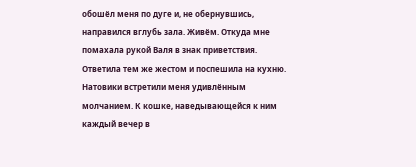обошёл меня по дуге и, не обернувшись, направился вглубь зала. Живём. Откуда мне помахала рукой Валя в знак приветствия. Ответила тем же жестом и поспешила на кухню. Натовики встретили меня удивлённым молчанием. К кошке, наведывающейся к ним каждый вечер в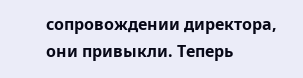сопровождении директора, они привыкли. Теперь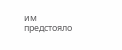им предстояло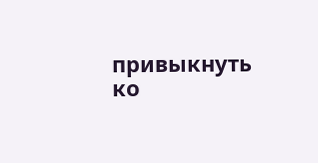привыкнуть ко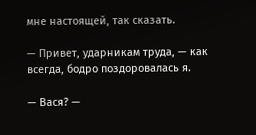мне настоящей, так сказать.

— Привет, ударникам труда, — как всегда, бодро поздоровалась я.

— Вася? —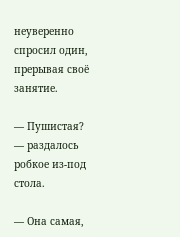неуверенно спросил один, прерывая своё занятие.

— Пушистая? — раздалось робкое из-под стола.

— Она самая,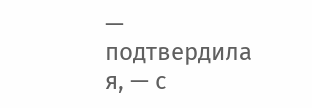— подтвердила я, — с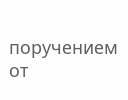поручением от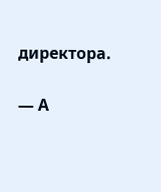директора.

— А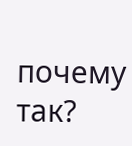почему так?